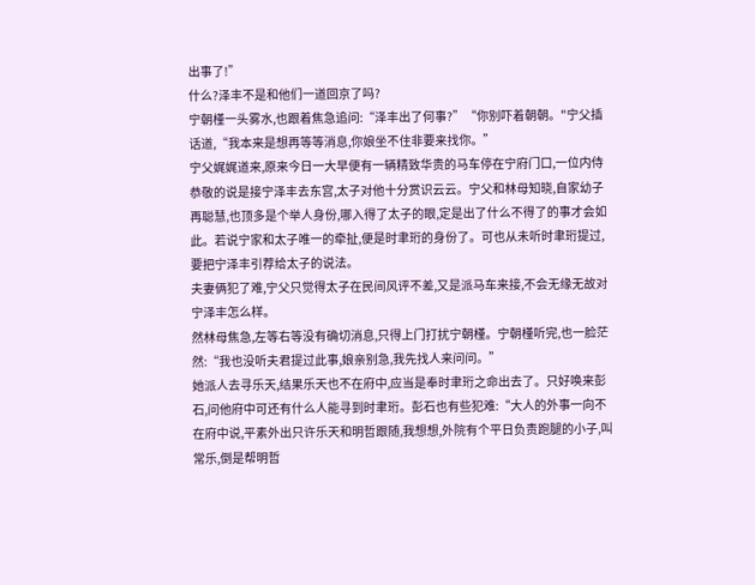出事了!”
什么?泽丰不是和他们一道回京了吗?
宁朝槿一头雾水,也跟着焦急追问:“泽丰出了何事?”“你别吓着朝朝。"宁父插话道,“我本来是想再等等消息,你娘坐不住非要来找你。”
宁父娓娓道来,原来今日一大早便有一辆精致华贵的马车停在宁府门口,一位内侍恭敬的说是接宁泽丰去东宫,太子对他十分赏识云云。宁父和林母知晓,自家幼子再聪慧,也顶多是个举人身份,哪入得了太子的眼,定是出了什么不得了的事才会如此。若说宁家和太子唯一的牵扯,便是时聿珩的身份了。可也从未听时聿珩提过,要把宁泽丰引荐给太子的说法。
夫妻俩犯了难,宁父只觉得太子在民间风评不差,又是派马车来接,不会无缘无故对宁泽丰怎么样。
然林母焦急,左等右等没有确切消息,只得上门打扰宁朝槿。宁朝槿听完,也一脸茫然:“我也没听夫君提过此事,娘亲别急,我先找人来问问。”
她派人去寻乐天,结果乐天也不在府中,应当是奉时聿珩之命出去了。只好唤来彭石,问他府中可还有什么人能寻到时聿珩。彭石也有些犯难:“大人的外事一向不在府中说,平素外出只许乐天和明哲跟随,我想想,外院有个平日负责跑腿的小子,叫常乐,倒是帮明哲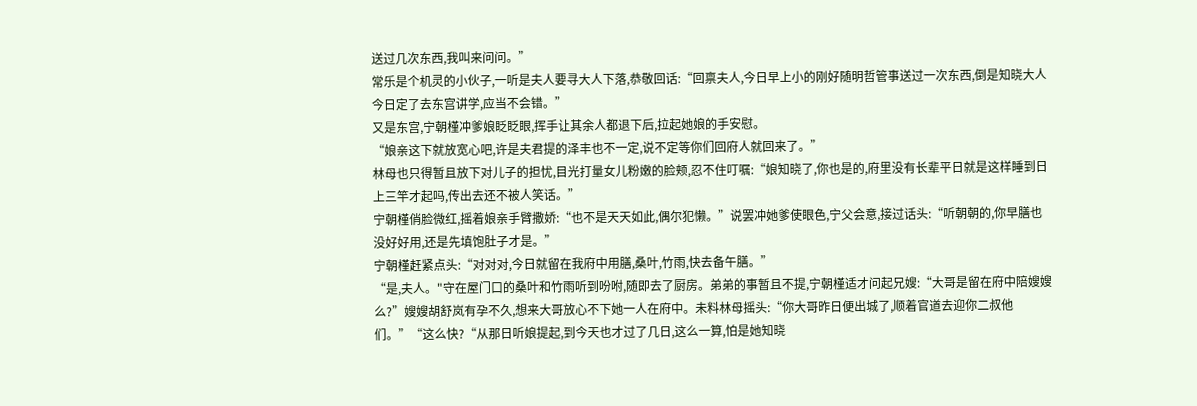送过几次东西,我叫来问问。”
常乐是个机灵的小伙子,一听是夫人要寻大人下落,恭敬回话:“回禀夫人,今日早上小的刚好随明哲管事送过一次东西,倒是知晓大人今日定了去东宫讲学,应当不会错。”
又是东宫,宁朝槿冲爹娘眨眨眼,挥手让其余人都退下后,拉起她娘的手安慰。
“娘亲这下就放宽心吧,许是夫君提的泽丰也不一定,说不定等你们回府人就回来了。”
林母也只得暂且放下对儿子的担忧,目光打量女儿粉嫩的脸颊,忍不住叮嘱:“娘知晓了,你也是的,府里没有长辈平日就是这样睡到日上三竿才起吗,传出去还不被人笑话。”
宁朝槿俏脸微红,摇着娘亲手臂撒娇:“也不是天天如此,偶尔犯懒。”说罢冲她爹使眼色,宁父会意,接过话头:“听朝朝的,你早膳也没好好用,还是先填饱肚子才是。”
宁朝槿赶紧点头:“对对对,今日就留在我府中用膳,桑叶,竹雨,快去备午膳。”
“是,夫人。"守在屋门口的桑叶和竹雨听到吩咐,随即去了厨房。弟弟的事暂且不提,宁朝槿适才问起兄嫂:“大哥是留在府中陪嫂嫂么?”嫂嫂胡舒岚有孕不久,想来大哥放心不下她一人在府中。未料林母摇头:“你大哥昨日便出城了,顺着官道去迎你二叔他们。”“这么快?“从那日听娘提起,到今天也才过了几日,这么一算,怕是她知晓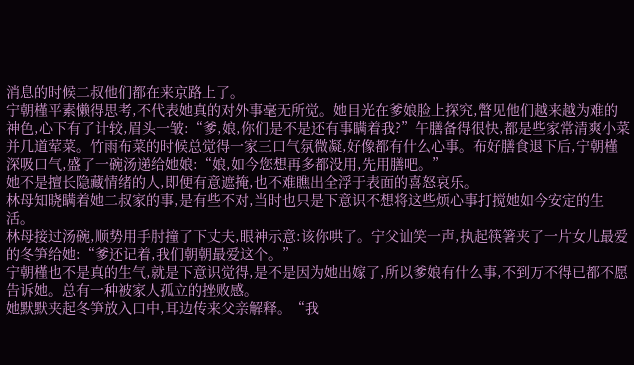消息的时候二叔他们都在来京路上了。
宁朝槿平素懒得思考,不代表她真的对外事毫无所觉。她目光在爹娘脸上探究,瞥见他们越来越为难的神色,心下有了计较,眉头一皱:“爹,娘,你们是不是还有事瞒着我?”午膳备得很快,都是些家常清爽小菜并几道荤菜。竹雨布菜的时候总觉得一家三口气氛微凝,好像都有什么心事。布好膳食退下后,宁朝槿深吸口气,盛了一碗汤递给她娘:“娘,如今您想再多都没用,先用膳吧。”
她不是擅长隐藏情绪的人,即便有意遮掩,也不难瞧出全浮于表面的喜怒哀乐。
林母知晓瞒着她二叔家的事,是有些不对,当时也只是下意识不想将这些烦心事打搅她如今安定的生活。
林母接过汤碗,顺势用手肘撞了下丈夫,眼神示意:该你哄了。宁父讪笑一声,执起筷箸夹了一片女儿最爱的冬笋给她:“爹还记着,我们朝朝最爱这个。”
宁朝槿也不是真的生气,就是下意识觉得,是不是因为她出嫁了,所以爹娘有什么事,不到万不得已都不愿告诉她。总有一种被家人孤立的挫败感。
她默默夹起冬笋放入口中,耳边传来父亲解释。“我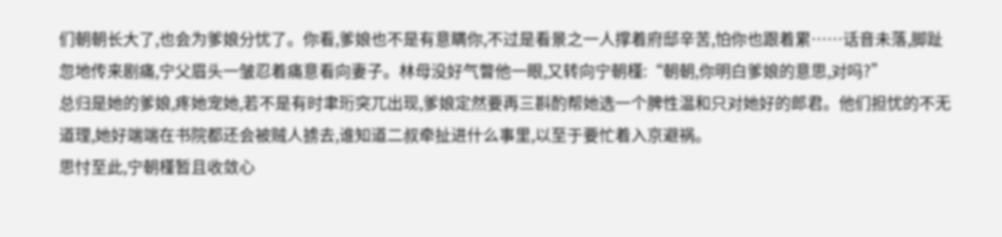们朝朝长大了,也会为爹娘分忧了。你看,爹娘也不是有意瞒你,不过是看景之一人撑着府邸辛苦,怕你也跟着累……话音未落,脚趾忽地传来剧痛,宁父眉头一皱忍着痛意看向妻子。林母没好气瞥他一眼,又转向宁朝槿:“朝朝,你明白爹娘的意思,对吗?”
总归是她的爹娘,疼她宠她,若不是有时聿珩突兀出现,爹娘定然要再三斟酌帮她选一个脾性温和只对她好的郎君。他们担忧的不无道理,她好端端在书院都还会被贼人掳去,谁知道二叔牵扯进什么事里,以至于要忙着入京避祸。
思忖至此,宁朝槿暂且收敛心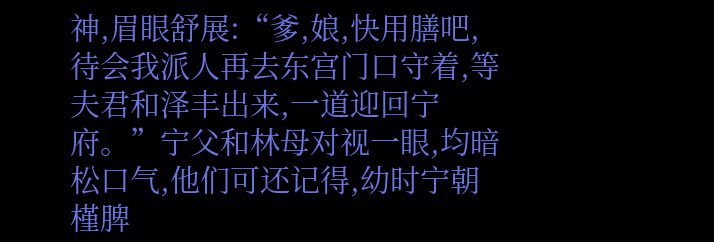神,眉眼舒展:“爹,娘,快用膳吧,待会我派人再去东宫门口守着,等夫君和泽丰出来,一道迎回宁府。”宁父和林母对视一眼,均暗松口气,他们可还记得,幼时宁朝槿脾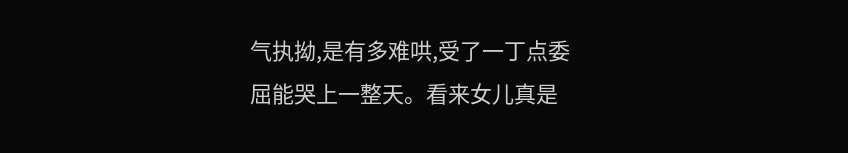气执拗,是有多难哄,受了一丁点委屈能哭上一整天。看来女儿真是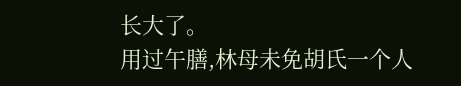长大了。
用过午膳,林母未免胡氏一个人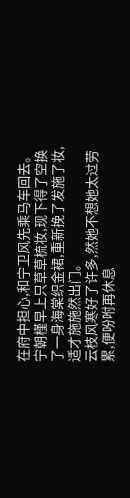在府中担心,和宁卫风先乘马车回去。宁朝槿早上只草草梳妆,现下得了空换了一身海棠织金裙,重新挽了发施了妆,适才施施然出门。
云枝风寒好了许多,然她不想她太过劳累,便吩咐再休息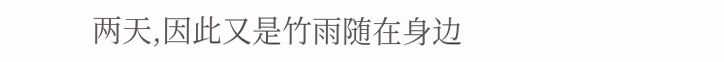两天,因此又是竹雨随在身边